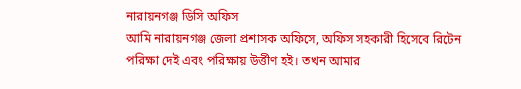নারায়নগঞ্জ ডিসি অফিস
আমি নারায়নগঞ্জ জেলা প্রশাসক অফিসে, অফিস সহকারী হিসেবে রিটেন পরিক্ষা দেই এবং পরিক্ষায় উর্ত্তীণ হই। তখন আমার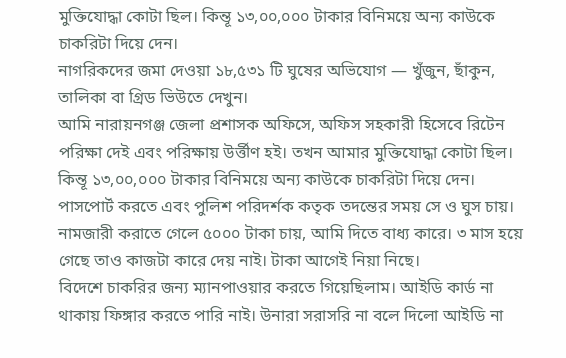মুক্তিযোদ্ধা কোটা ছিল। কিন্তূ ১৩,০০,০০০ টাকার বিনিময়ে অন্য কাউকে চাকরিটা দিয়ে দেন।
নাগরিকদের জমা দেওয়া ১৮,৫৩১ টি ঘুষের অভিযোগ — খুঁজুন, ছাঁকুন, তালিকা বা গ্রিড ভিউতে দেখুন।
আমি নারায়নগঞ্জ জেলা প্রশাসক অফিসে, অফিস সহকারী হিসেবে রিটেন পরিক্ষা দেই এবং পরিক্ষায় উর্ত্তীণ হই। তখন আমার মুক্তিযোদ্ধা কোটা ছিল। কিন্তূ ১৩,০০,০০০ টাকার বিনিময়ে অন্য কাউকে চাকরিটা দিয়ে দেন।
পাসপোর্ট করতে এবং পুলিশ পরিদর্শক কতৃক তদন্তের সময় সে ও ঘুস চায়।
নামজারী করাতে গেলে ৫০০০ টাকা চায়, আমি দিতে বাধ্য কারে। ৩ মাস হয়ে গেছে তাও কাজটা কারে দেয় নাই। টাকা আগেই নিয়া নিছে।
বিদেশে চাকরির জন্য ম্যানপাওয়ার করতে গিয়েছিলাম। আইডি কার্ড না থাকায় ফিঙ্গার করতে পারি নাই। উনারা সরাসরি না বলে দিলো আইডি না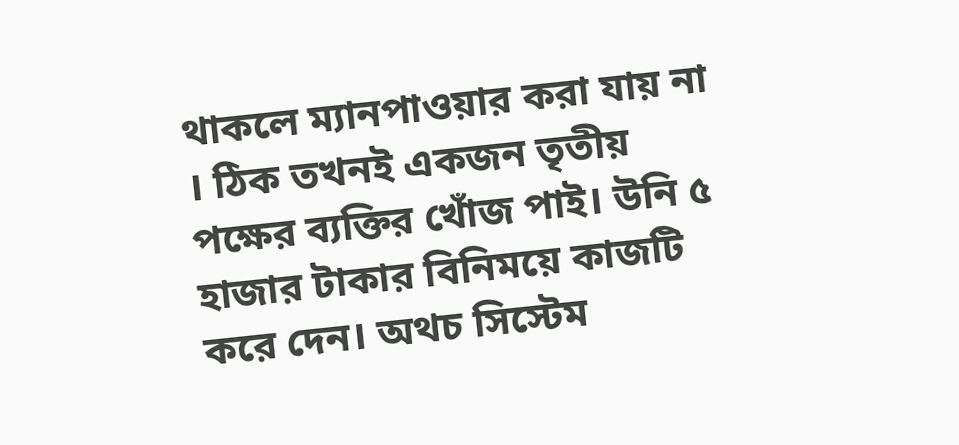থাকলে ম্যানপাওয়ার করা যায় না । ঠিক তখনই একজন তৃতীয় পক্ষের ব্যক্তির খোঁজ পাই। উনি ৫ হাজার টাকার বিনিময়ে কাজটি করে দেন। অথচ সিস্টেম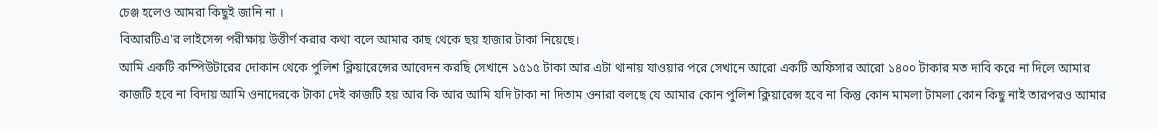চেঞ্জ হলেও আমরা কিছুই জানি না ।
বিআরটিএ'র লাইসেন্স পরীক্ষায় উত্তীর্ণ করার কথা বলে আমার কাছ থেকে ছয় হাজার টাকা নিয়েছে।
আমি একটি কম্পিউটারের দোকান থেকে পুলিশ ক্লিয়ারেন্সের আবেদন করছি সেখানে ১৫১৫ টাকা আর এটা থানায় যাওয়ার পরে সেখানে আরো একটি অফিসার আরো ১৪০০ টাকার মত দাবি করে না দিলে আমার কাজটি হবে না বিদায় আমি ওনাদেরকে টাকা দেই কাজটি হয় আর কি আর আমি যদি টাকা না দিতাম ওনারা বলছে যে আমার কোন পুলিশ ক্লিয়ারেন্স হবে না কিন্তু কোন মামলা টামলা কোন কিছু নাই তারপরও আমার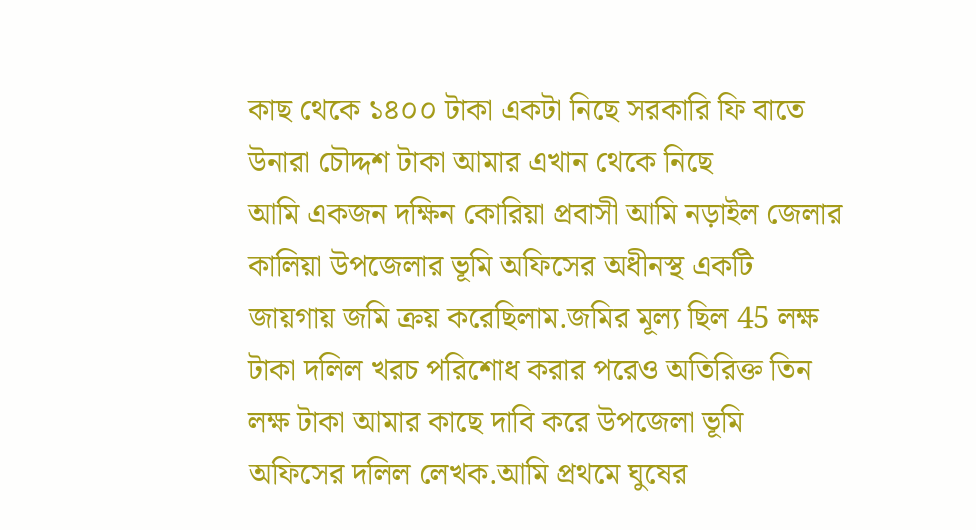কাছ থেকে ১৪০০ টাকা একটা নিছে সরকারি ফি বাতে উনারা চৌদ্দশ টাকা আমার এখান থেকে নিছে
আমি একজন দক্ষিন কোরিয়া প্রবাসী আমি নড়াইল জেলার কালিয়া উপজেলার ভূমি অফিসের অধীনস্থ একটি জায়গায় জমি ক্রয় করেছিলাম.জমির মূল্য ছিল 45 লক্ষ টাকা দলিল খরচ পরিশোধ করার পরেও অতিরিক্ত তিন লক্ষ টাকা আমার কাছে দাবি করে উপজেলা ভূমি অফিসের দলিল লেখক.আমি প্রথমে ঘুষের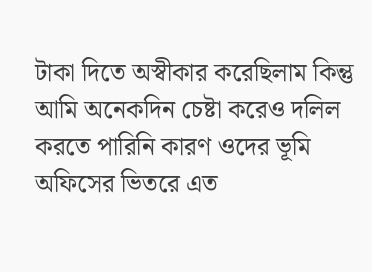টাকা দিতে অস্বীকার করেছিলাম কিন্তু আমি অনেকদিন চেষ্টা করেও দলিল করতে পারিনি কারণ ওদের ভূমি অফিসের ভিতরে এত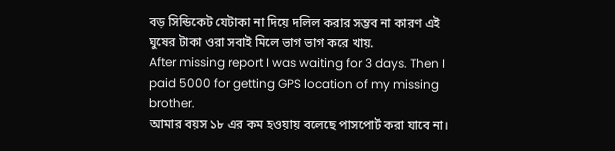বড় সিন্ডিকেট যেটাকা না দিয়ে দলিল করার সম্ভব না কারণ এই ঘুষের টাকা ওরা সবাই মিলে ভাগ ভাগ করে খায়.
After missing report I was waiting for 3 days. Then I paid 5000 for getting GPS location of my missing brother.
আমার বয়স ১৮ এর কম হওয়ায় বলেছে পাসপোর্ট করা যাবে না।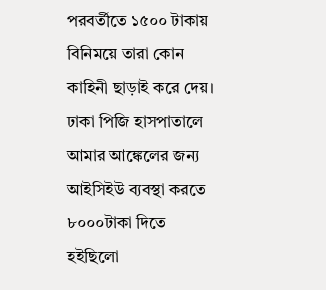পরবর্তীতে ১৫০০ টাকায় বিনিময়ে তারা কোন কাহিনী ছাড়াই করে দেয়।
ঢাকা পিজি হাসপাতালে আমার আঙ্কেলের জন্য আইসিইউ ব্যবস্থা করতে ৮০০০টাকা দিতে হইছিলো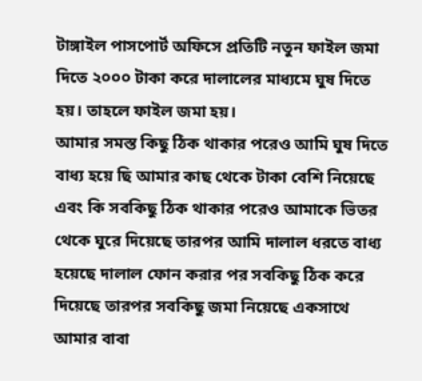টাঙ্গাইল পাসপোর্ট অফিসে প্রতিটি নতুন ফাইল জমা দিতে ২০০০ টাকা করে দালালের মাধ্যমে ঘুষ দিতে হয়। তাহলে ফাইল জমা হয়।
আমার সমস্ত কিছু ঠিক থাকার পরেও আমি ঘুষ দিতে বাধ্য হয়ে ছি আমার কাছ থেকে টাকা বেশি নিয়েছে এবং কি সবকিছু ঠিক থাকার পরেও আমাকে ভিতর থেকে ঘুরে দিয়েছে তারপর আমি দালাল ধরতে বাধ্য হয়েছে দালাল ফোন করার পর সবকিছু ঠিক করে দিয়েছে তারপর সবকিছু জমা নিয়েছে একসাথে
আমার বাবা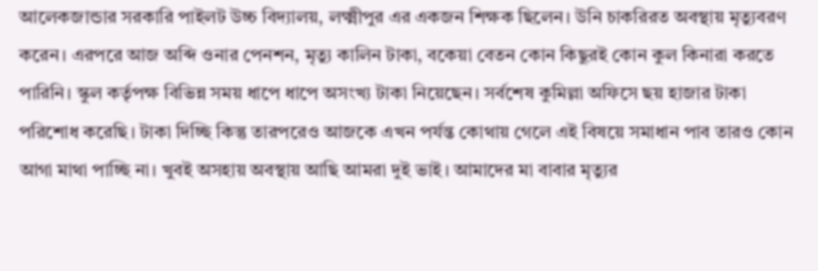আলেকজান্ডার সরকারি পাইলট উচ্চ বিদ্যালয়, লক্ষ্মীপুর এর একজন শিক্ষক ছিলেন। উনি চাকরিরত অবস্থায় মৃত্যুবরণ করেন। এরপরে আজ অব্দি ওনার পেনশন, মৃত্যু কালিন টাকা, বকেয়া বেতন কোন কিছুরই কোন কুল কিনারা করতে পারিনি। স্কুল কর্তৃপক্ষ বিভিন্ন সময় ধাপে ধাপে অসংখ্য টাকা নিয়েছেন। সর্বশেষ কুমিল্লা অফিসে ছয় হাজার টাকা পরিশোধ করেছি। টাকা দিচ্ছি কিন্তু তারপরেও আজকে এখন পর্যন্ত কোথায় গেলে এই বিষয়ে সমাধান পাব তারও কোন আগা মাথা পাচ্ছি না। খুবই অসহায় অবস্থায় আছি আমরা দুই ভাই। আমাদের মা বাবার মৃত্যুর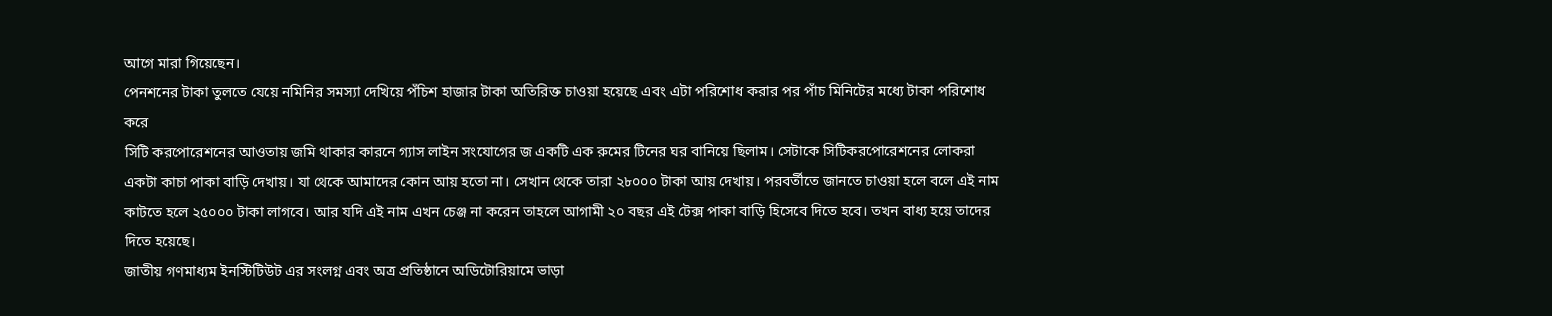আগে মারা গিয়েছেন।
পেনশনের টাকা তুলতে যেয়ে নমিনির সমস্যা দেখিয়ে পঁচিশ হাজার টাকা অতিরিক্ত চাওয়া হয়েছে এবং এটা পরিশোধ করার পর পাঁচ মিনিটের মধ্যে টাকা পরিশোধ করে
সিটি করপোরেশনের আওতায় জমি থাকার কারনে গ্যাস লাইন সংযোগের জ একটি এক রুমের টিনের ঘর বানিয়ে ছিলাম। সেটাকে সিটিকরপোরেশনের লোকরা একটা কাচা পাকা বাড়ি দেখায়। যা থেকে আমাদের কোন আয় হতো না। সেখান থেকে তারা ২৮০০০ টাকা আয় দেখায়। পরবর্তীতে জানতে চাওয়া হলে বলে এই নাম কাটতে হলে ২৫০০০ টাকা লাগবে। আর যদি এই নাম এখন চেঞ্জ না করেন তাহলে আগামী ২০ বছর এই টেক্স পাকা বাড়ি হিসেবে দিতে হবে। তখন বাধ্য হয়ে তাদের দিতে হয়েছে।
জাতীয় গণমাধ্যম ইনস্টিটিউট এর সংলগ্ন এবং অত্র প্রতিষ্ঠানে অডিটোরিয়ামে ভাড়া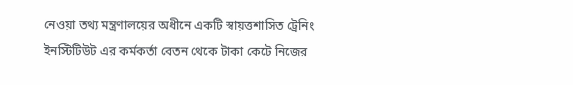নেওয়া তথ্য মন্ত্রণালয়ের অধীনে একটি স্বায়ত্তশাসিত ট্রেনিং ইনস্টিটিউট এর কর্মকর্তা বেতন থেকে টাকা কেটে নিজের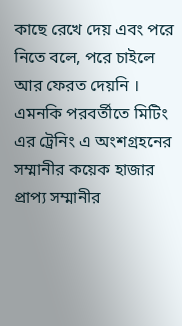কাছে রেখে দেয় এবং পরে নিতে বলে, পরে চাইলে আর ফেরত দেয়নি । এমনকি পরবর্তীতে মিটিং এর ট্রেনিং এ অংশগ্রহনের সম্মানীর কয়েক হাজার প্রাপ্য সম্মানীর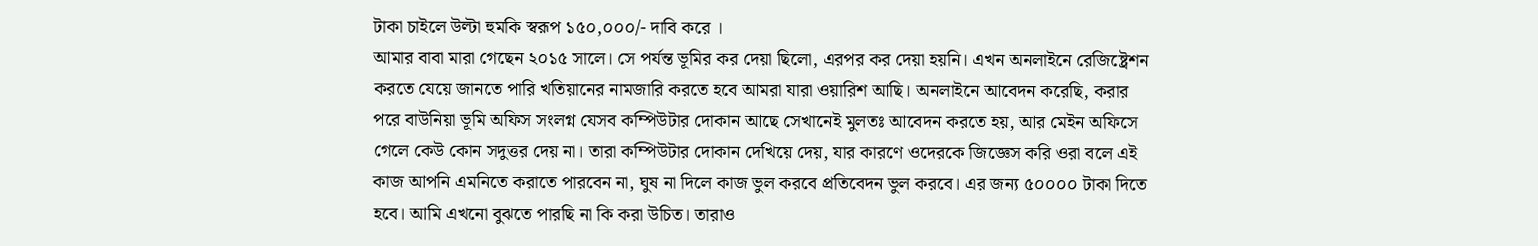টাকা চাইলে উল্টা হুমকি স্বরূপ ১৫০,০০০/- দাবি করে ।
আমার বাবা মারা গেছেন ২০১৫ সালে। সে পর্যন্ত ভূমির কর দেয়া ছিলো, এরপর কর দেয়া হয়নি। এখন অনলাইনে রেজিষ্ট্রেশন করতে যেয়ে জানতে পারি খতিয়ানের নামজারি করতে হবে আমরা যারা ওয়ারিশ আছি। অনলাইনে আবেদন করেছি, করার পরে বাউনিয়া ভূমি অফিস সংলগ্ন যেসব কম্পিউটার দোকান আছে সেখানেই মুলতঃ আবেদন করতে হয়, আর মেইন অফিসে গেলে কেউ কোন সদুত্তর দেয় না। তারা কম্পিউটার দোকান দেখিয়ে দেয়, যার কারণে ওদেরকে জিজ্ঞেস করি ওরা বলে এই কাজ আপনি এমনিতে করাতে পারবেন না, ঘুষ না দিলে কাজ ভুল করবে প্রতিবেদন ভুল করবে। এর জন্য ৫০০০০ টাকা দিতে হবে। আমি এখনো বুঝতে পারছি না কি করা উচিত। তারাও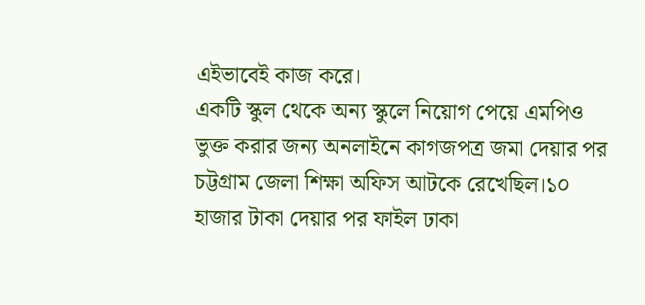এইভাবেই কাজ করে।
একটি স্কুল থেকে অন্য স্কুলে নিয়োগ পেয়ে এমপিও ভুক্ত করার জন্য অনলাইনে কাগজপত্র জমা দেয়ার পর চট্টগ্রাম জেলা শিক্ষা অফিস আটকে রেখেছিল।১০ হাজার টাকা দেয়ার পর ফাইল ঢাকা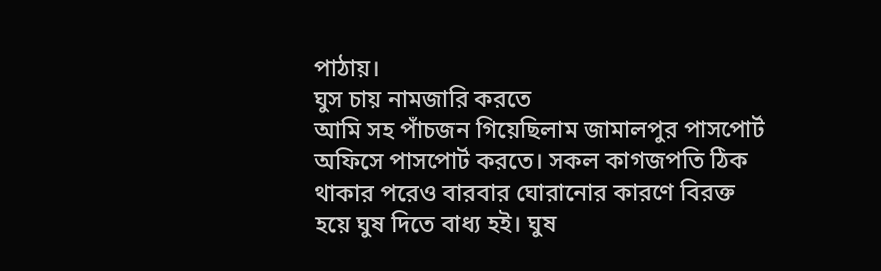পাঠায়।
ঘুস চায় নামজারি করতে
আমি সহ পাঁচজন গিয়েছিলাম জামালপুর পাসপোর্ট অফিসে পাসপোর্ট করতে। সকল কাগজপতি ঠিক থাকার পরেও বারবার ঘোরানোর কারণে বিরক্ত হয়ে ঘুষ দিতে বাধ্য হই। ঘুষ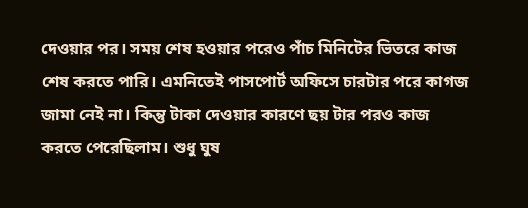দেওয়ার পর। সময় শেষ হওয়ার পরেও পাঁচ মিনিটের ভিতরে কাজ শেষ করতে পারি। এমনিতেই পাসপোর্ট অফিসে চারটার পরে কাগজ জামা নেই না। কিন্তু টাকা দেওয়ার কারণে ছয় টার পরও কাজ করতে পেরেছিলাম। শুধু ঘুষ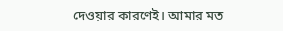দেওয়ার কারণেই। আমার মত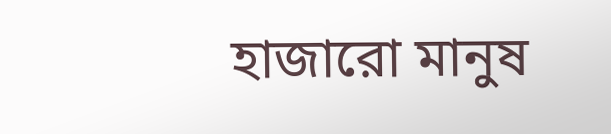হাজারো মানুষ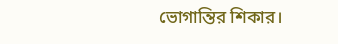ভোগান্তির শিকার।